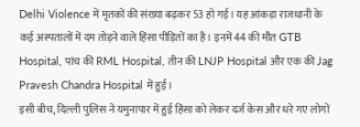Delhi Violence में मृतकों की संख्या बढ़कर 53 हो गई। यह आंकड़ा राजधानी के कई अस्पतालों में दम तोड़ने वाले हिंसा पीड़ितों का है। इनमें 44 की मौत GTB Hospital, पांच की RML Hospital, तीन की LNJP Hospital और एक की Jag Pravesh Chandra Hospital में हुई।
इसी बीच, दिल्ली पुलिस ने यमुनापार में हुई हिंसा को लेकर दर्ज केस और धरे गए लोगों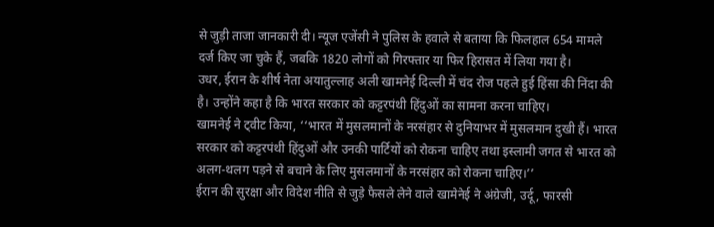से जुड़ी ताजा जानकारी दी। न्यूज एजेंसी ने पुलिस के हवाले से बताया कि फिलहाल 654 मामले दर्ज किए जा चुके हैं, जबकि 1820 लोगों को गिरफ्तार या फिर हिरासत में लिया गया है।
उधर, ईरान के शीर्ष नेता अयातुल्लाह अली खामनेई दिल्ली में चंद रोज पहले हुई हिंसा की निंदा की है। उन्होंने कहा है कि भारत सरकार को कट्टरपंथी हिंदुओं का सामना करना चाहिए।
खामनेई ने ट्वीट किया, ‘‘भारत में मुसलमानों के नरसंहार से दुनियाभर में मुसलमान दुखी हैं। भारत सरकार को कट्टरपंथी हिंदुओं और उनकी पार्टियों को रोकना चाहिए तथा इस्लामी जगत से भारत को अलग-थलग पड़ने से बचाने के लिए मुसलमानों के नरसंहार को रोकना चाहिए।’’
ईरान की सुरक्षा और विदेश नीति से जुड़े फैसले लेने वाले खामेनेई ने अंग्रेजी, उर्दू, फारसी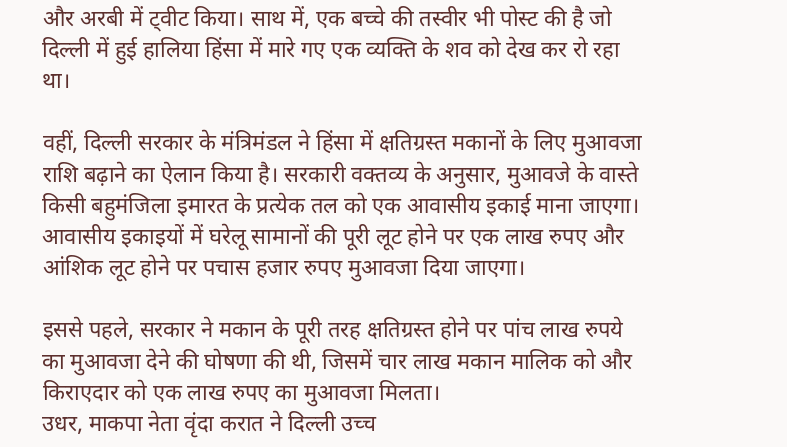और अरबी में ट्वीट किया। साथ में, एक बच्चे की तस्वीर भी पोस्ट की है जो दिल्ली में हुई हालिया हिंसा में मारे गए एक व्यक्ति के शव को देख कर रो रहा था।

वहीं, दिल्ली सरकार के मंत्रिमंडल ने हिंसा में क्षतिग्रस्त मकानों के लिए मुआवजा राशि बढ़ाने का ऐलान किया है। सरकारी वक्तव्य के अनुसार, मुआवजे के वास्ते किसी बहुमंजिला इमारत के प्रत्येक तल को एक आवासीय इकाई माना जाएगा। आवासीय इकाइयों में घरेलू सामानों की पूरी लूट होने पर एक लाख रुपए और आंशिक लूट होने पर पचास हजार रुपए मुआवजा दिया जाएगा।

इससे पहले, सरकार ने मकान के पूरी तरह क्षतिग्रस्त होने पर पांच लाख रुपये का मुआवजा देने की घोषणा की थी, जिसमें चार लाख मकान मालिक को और किराएदार को एक लाख रुपए का मुआवजा मिलता।
उधर, माकपा नेता वृंदा करात ने दिल्ली उच्च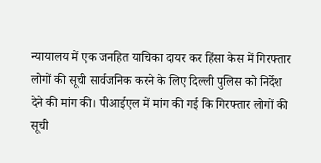न्यायालय में एक जनहित याचिका दायर कर हिंसा केस में गिरफ्तार लोगों की सूची सार्वजनिक करने के लिए दिल्ली पुलिस को निर्देश देने की मांग की। पीआईएल में मांग की गई कि गिरफ्तार लोगों की सूची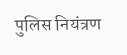पुलिस नियंत्रण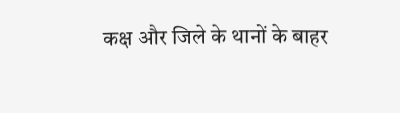कक्ष और जिले के थानों के बाहर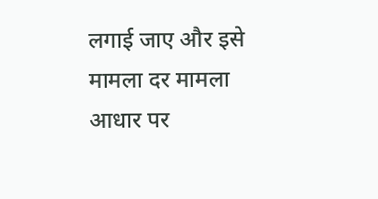लगाई जाए और इसे मामला दर मामला आधार पर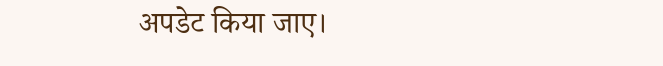अपडेट किया जाए।